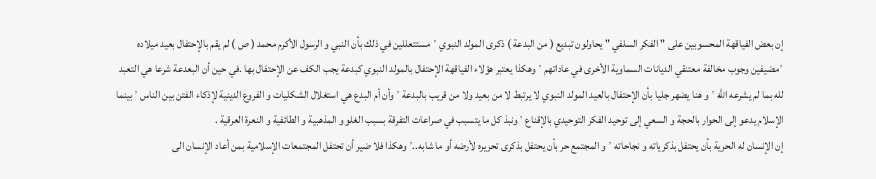إن بعض الفياقهة المحسوبين على " الفكر السلفي " يحاولون تبديع ( من البدعة ) ذكرى المولد النبوي ٬ مستتعللين في ذلك بأن النبي و الرسول الأكرم محمد ( ص ) لم يقم بالإحتفال بعيد ميلاده ٬مضيفين وجوب مخالفة معتنقي الديانات السماوية الأخرى في عاداتهم ٬ وهكذا يعتبر هؤلاء الفياقهة الإحتفال بالمولد النبوي كبدعة يجب الكف عن الإحتفال بها .في حين أن البعدعة شرعا هي التعبد لله بما لم يشرعه الله ٬ و هنا يضهر جليا بأن الإحتفال بالعيد المولد النبوي لا يرتبط لا من بعيد ولا من قريب بالبدعة ٬ وأن أم البدع هي استغلال الشكليات و الفروع الدينية لإذكاء الفتن بين الناس ٬ بينما الإسلام يدعو إلى الحوار بالحجة و السعي إلى توحيد الفكر التوحيدي بالإقناع ٬ ونبذ كل ما يتسبب في صراعات التفرقة بسبب الغلو و المذهبية و الطائفية و النعرة العرقية .
إن الإنسان له الحرية بأن يحتفل بذكرياته و نجاحاته ٬ و المجتمع حر بأن يحتفل بذكرى تحريره لأرضه أو ما شابه..٬ وهكذا فلا ضير أن تحتفل المجتمعات الإسلامية بمن أعاد الإنسان الى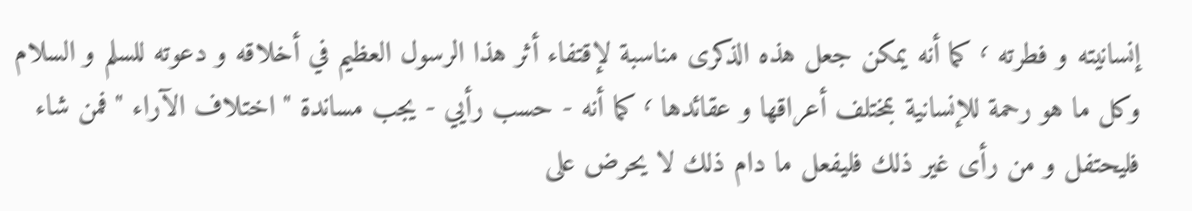إنسانيته و فطرته ٬ كما أنه يمكن جعل هذه الذكرى مناسبة لإقتفاء أثر هذا الرسول العظيم في أخلاقه و دعوته للسلم و السلام وكل ما هو رحمة للإنسانية بمختلف أعراقها و عقائدها ٬ كما أنه - حسب رأيي - يجب مساندة " اختلاف الآراء " فمن شاء فليحتفل و من رأى غير ذلك فليفعل ما دام ذلك لا يحرض على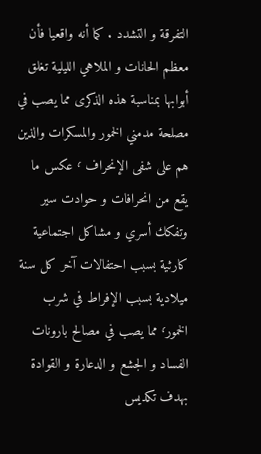التفرقة و التشدد . كما أنه واقعيا فأن معظم الحانات و الملاهي الليلية تغلق أبوابها بمناسبة هذه الذكرى مما يصب في مصلحة مدمني الخمور والمسكرات والذين هم على شفى الإنحراف ٬ عكس ما يقع من انحرافات و حوادت سير وتفكك أسري و مشاكل اجتماعية كارثية بسبب احتفالات آخر كل سنة ميلادية بسبب الإفراط في شرب الخمور٬ مما يصب في مصالح بارونات الفساد و الجشع و الدعارة و القوادة بهدف تكديس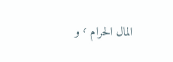المال الحرام ٬ و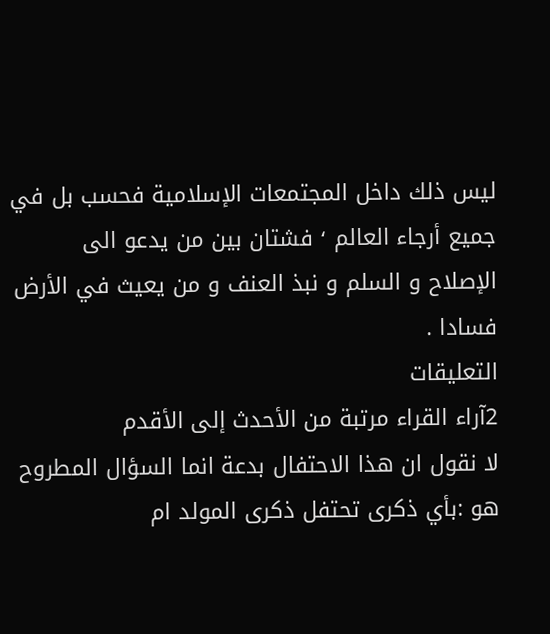ليس ذلك داخل المجتمعات الإسلامية فحسب بل في جميع أرجاء العالم ٬ فشتان بين من يدعو الى الإصلاح و السلم و نبذ العنف و من يعيث في الأرض فسادا .
التعليقات
2آراء القراء مرتبة من الأحدث إلى الأقدم
لا نقول ان هذا الاحتفال بدعة انما السؤال المطروح هو :بأي ذكرى تحتفل ذكرى المولد ام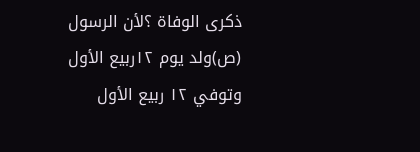ذكرى الوفاة ؟لأن الرسول (ص)ولد يوم ١٢ربيع الأول وتوفي ١٢ ربيع الأول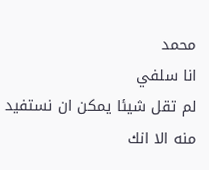محمد
انا سلفي
لم تقل شيئا يمكن ان نستفيد منه الا انك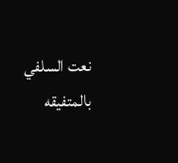نعت السلفي بالمتفيقه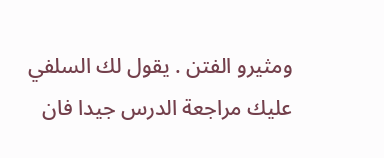ومثيرو الفتن . يقول لك السلفي عليك مراجعة الدرس جيدا فان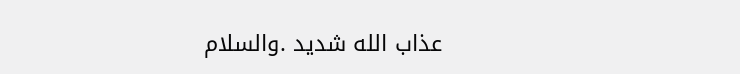عذاب الله شديد .والسلام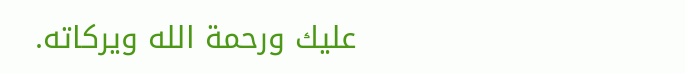عليك ورحمة الله ويركاته.